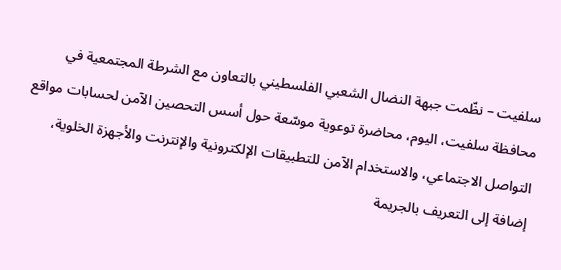سلفيت – نظّمت جبهة النضال الشعبي الفلسطيني بالتعاون مع الشرطة المجتمعية في محافظة سلفيت، اليوم، محاضرة توعوية موسّعة حول أسس التحصين الآمن لحسابات مواقع التواصل الاجتماعي، والاستخدام الآمن للتطبيقات الإلكترونية والإنترنت والأجهزة الخلوية، إضافة إلى التعريف بالجريمة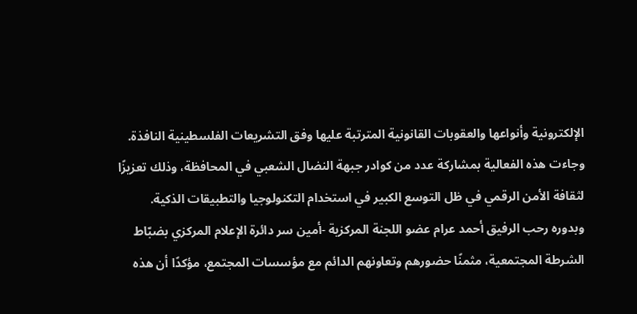الإلكترونية وأنواعها والعقوبات القانونية المترتبة عليها وفق التشريعات الفلسطينية النافذة.
وجاءت هذه الفعالية بمشاركة عدد من كوادر جبهة النضال الشعبي في المحافظة، وذلك تعزيزًا لثقافة الأمن الرقمي في ظل التوسع الكبير في استخدام التكنولوجيا والتطبيقات الذكية.
وبدوره رحب الرفيق أحمد عرام عضو اللجنة المركزية -أمين سر دائرة الإعلام المركزي بضبّاط الشرطة المجتمعية، مثمنًا حضورهم وتعاونهم الدائم مع مؤسسات المجتمع، مؤكدًا أن هذه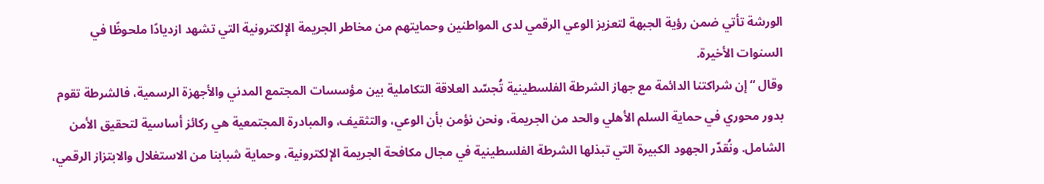الورشة تأتي ضمن رؤية الجبهة لتعزيز الوعي الرقمي لدى المواطنين وحمايتهم من مخاطر الجريمة الإلكترونية التي تشهد ازديادًا ملحوظًا في السنوات الأخيرة.
وقال “إن شراكتنا الدائمة مع جهاز الشرطة الفلسطينية تُجسّد العلاقة التكاملية بين مؤسسات المجتمع المدني والأجهزة الرسمية، فالشرطة تقوم بدور محوري في حماية السلم الأهلي والحد من الجريمة، ونحن نؤمن بأن الوعي، والتثقيف، والمبادرة المجتمعية هي ركائز أساسية لتحقيق الأمن الشامل. ونُقدّر الجهود الكبيرة التي تبذلها الشرطة الفلسطينية في مجال مكافحة الجريمة الإلكترونية، وحماية شبابنا من الاستغلال والابتزاز الرقمي،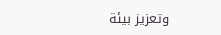وتعزيز بيئة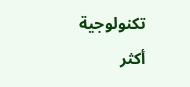تكنولوجية أكثر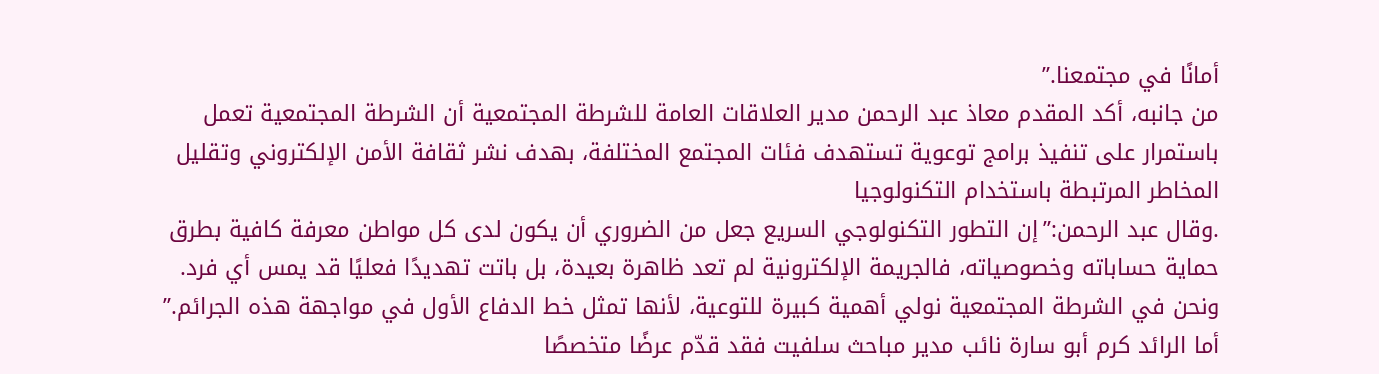أمانًا في مجتمعنا.”
من جانبه، أكد المقدم معاذ عبد الرحمن مدير العلاقات العامة للشرطة المجتمعية أن الشرطة المجتمعية تعمل باستمرار على تنفيذ برامج توعوية تستهدف فئات المجتمع المختلفة، بهدف نشر ثقافة الأمن الإلكتروني وتقليل المخاطر المرتبطة باستخدام التكنولوجيا
.وقال عبد الرحمن:”إن التطور التكنولوجي السريع جعل من الضروري أن يكون لدى كل مواطن معرفة كافية بطرق حماية حساباته وخصوصياته، فالجريمة الإلكترونية لم تعد ظاهرة بعيدة، بل باتت تهديدًا فعليًا قد يمس أي فرد. ونحن في الشرطة المجتمعية نولي أهمية كبيرة للتوعية، لأنها تمثل خط الدفاع الأول في مواجهة هذه الجرائم.”
أما الرائد كرم أبو سارة نائب مدير مباحث سلفيت فقد قدّم عرضًا متخصصًا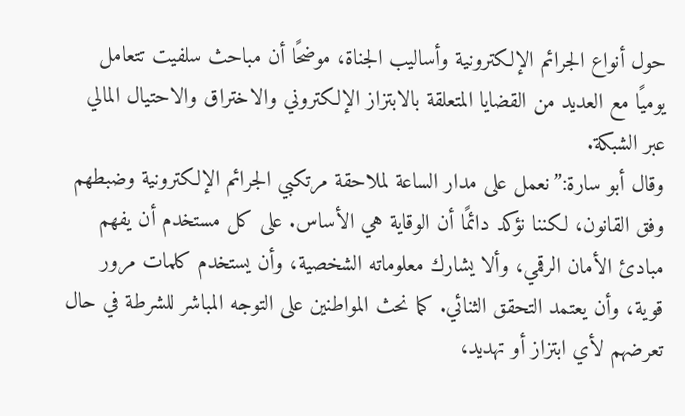حول أنواع الجرائم الإلكترونية وأساليب الجناة، موضحًا أن مباحث سلفيت تتعامل يوميًا مع العديد من القضايا المتعلقة بالابتزاز الإلكتروني والاختراق والاحتيال المالي عبر الشبكة.
وقال أبو سارة:”نعمل على مدار الساعة لملاحقة مرتكبي الجرائم الإلكترونية وضبطهم وفق القانون، لكننا نؤكد دائمًا أن الوقاية هي الأساس. على كل مستخدم أن يفهم مبادئ الأمان الرقمي، وألا يشارك معلوماته الشخصية، وأن يستخدم كلمات مرور قوية، وأن يعتمد التحقق الثنائي. كما نحث المواطنين على التوجه المباشر للشرطة في حال تعرضهم لأي ابتزاز أو تهديد،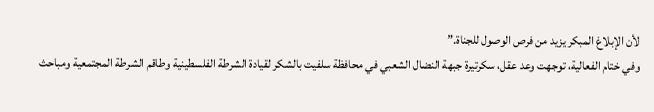لأن الإبلاغ المبكر يزيد من فرص الوصول للجناة.”
وفي ختام الفعالية، توجهت وعد عقل، سكرتيرة جبهة النضال الشعبي في محافظة سلفيت بالشكر لقيادة الشرطة الفلسطينية وطاقم الشرطة المجتمعية ومباحث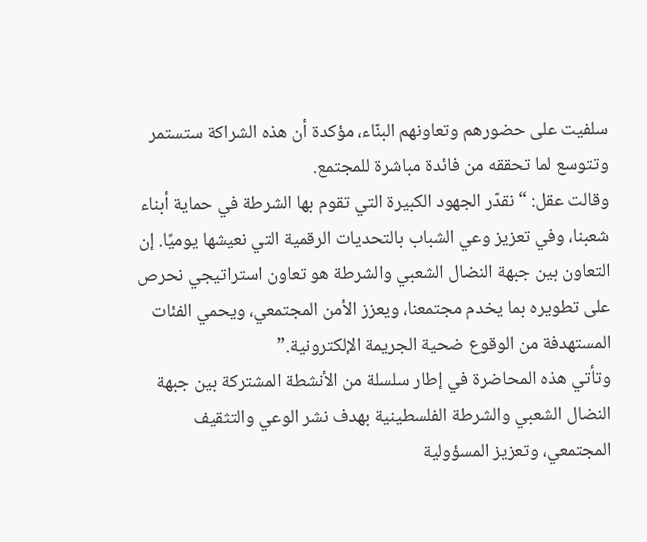سلفيت على حضورهم وتعاونهم البنّاء، مؤكدة أن هذه الشراكة ستستمر وتتوسع لما تحققه من فائدة مباشرة للمجتمع.
وقالت عقل: “نقدّر الجهود الكبيرة التي تقوم بها الشرطة في حماية أبناء شعبنا، وفي تعزيز وعي الشباب بالتحديات الرقمية التي نعيشها يوميًا. إن التعاون بين جبهة النضال الشعبي والشرطة هو تعاون استراتيجي نحرص على تطويره بما يخدم مجتمعنا، ويعزز الأمن المجتمعي، ويحمي الفئات المستهدفة من الوقوع ضحية الجريمة الإلكترونية.”
وتأتي هذه المحاضرة في إطار سلسلة من الأنشطة المشتركة بين جبهة النضال الشعبي والشرطة الفلسطينية بهدف نشر الوعي والتثقيف المجتمعي، وتعزيز المسؤولية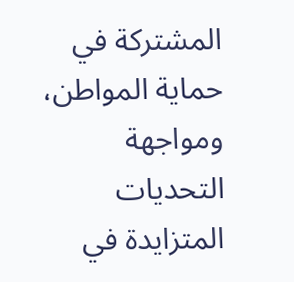المشتركة في حماية المواطن، ومواجهة التحديات المتزايدة في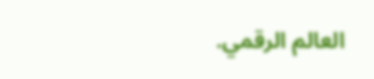العالم الرقمي.